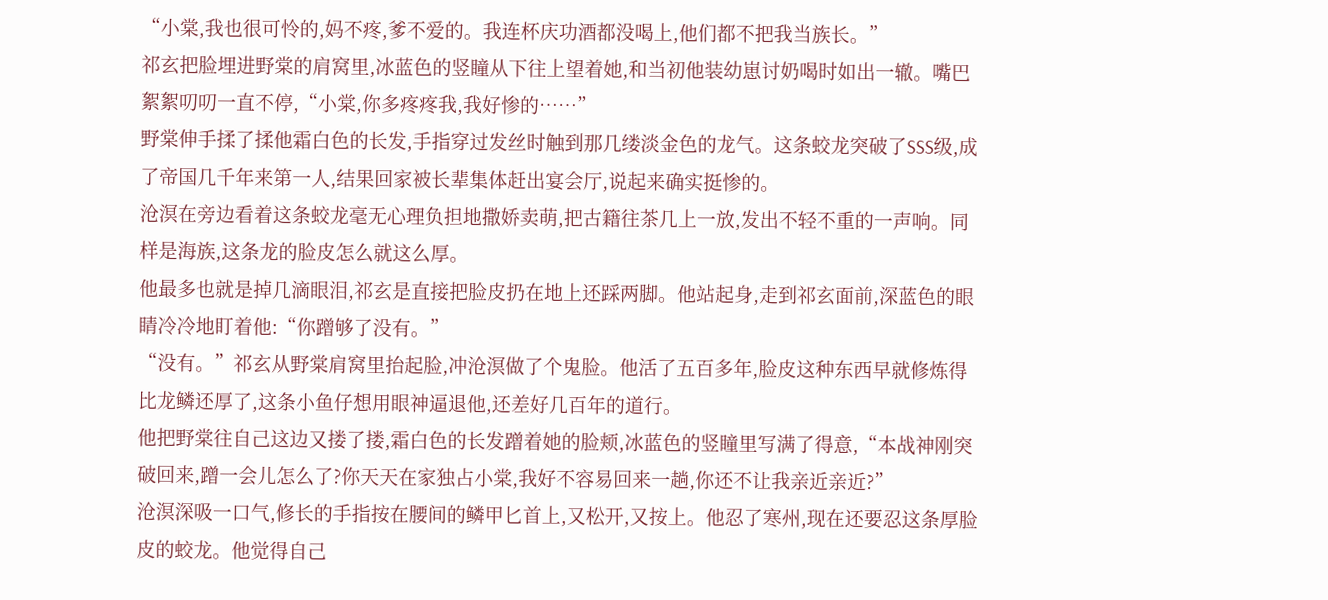“小棠,我也很可怜的,妈不疼,爹不爱的。我连杯庆功酒都没喝上,他们都不把我当族长。”
祁玄把脸埋进野棠的肩窝里,冰蓝色的竖瞳从下往上望着她,和当初他装幼崽讨奶喝时如出一辙。嘴巴絮絮叨叨一直不停,“小棠,你多疼疼我,我好惨的……”
野棠伸手揉了揉他霜白色的长发,手指穿过发丝时触到那几缕淡金色的龙气。这条蛟龙突破了SSS级,成了帝国几千年来第一人,结果回家被长辈集体赶出宴会厅,说起来确实挺惨的。
沧溟在旁边看着这条蛟龙毫无心理负担地撒娇卖萌,把古籍往茶几上一放,发出不轻不重的一声响。同样是海族,这条龙的脸皮怎么就这么厚。
他最多也就是掉几滴眼泪,祁玄是直接把脸皮扔在地上还踩两脚。他站起身,走到祁玄面前,深蓝色的眼睛冷冷地盯着他:“你蹭够了没有。”
“没有。”祁玄从野棠肩窝里抬起脸,冲沧溟做了个鬼脸。他活了五百多年,脸皮这种东西早就修炼得比龙鳞还厚了,这条小鱼仔想用眼神逼退他,还差好几百年的道行。
他把野棠往自己这边又搂了搂,霜白色的长发蹭着她的脸颊,冰蓝色的竖瞳里写满了得意,“本战神刚突破回来,蹭一会儿怎么了?你天天在家独占小棠,我好不容易回来一趟,你还不让我亲近亲近?”
沧溟深吸一口气,修长的手指按在腰间的鳞甲匕首上,又松开,又按上。他忍了寒州,现在还要忍这条厚脸皮的蛟龙。他觉得自己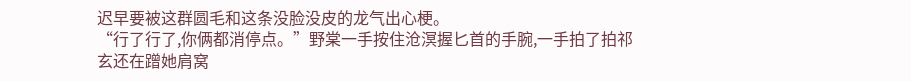迟早要被这群圆毛和这条没脸没皮的龙气出心梗。
“行了行了,你俩都消停点。”野棠一手按住沧溟握匕首的手腕,一手拍了拍祁玄还在蹭她肩窝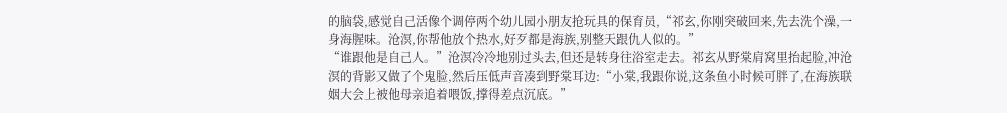的脑袋,感觉自己活像个调停两个幼儿园小朋友抢玩具的保育员,“祁玄,你刚突破回来,先去洗个澡,一身海腥味。沧溟,你帮他放个热水,好歹都是海族,别整天跟仇人似的。”
“谁跟他是自己人。”沧溟冷冷地别过头去,但还是转身往浴室走去。祁玄从野棠肩窝里抬起脸,冲沧溟的背影又做了个鬼脸,然后压低声音凑到野棠耳边:“小棠,我跟你说,这条鱼小时候可胖了,在海族联姻大会上被他母亲追着喂饭,撑得差点沉底。”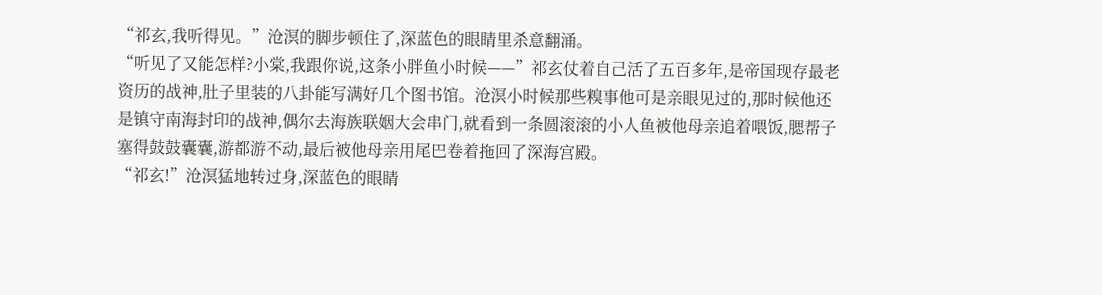“祁玄,我听得见。”沧溟的脚步顿住了,深蓝色的眼睛里杀意翻涌。
“听见了又能怎样?小棠,我跟你说,这条小胖鱼小时候——”祁玄仗着自己活了五百多年,是帝国现存最老资历的战神,肚子里装的八卦能写满好几个图书馆。沧溟小时候那些糗事他可是亲眼见过的,那时候他还是镇守南海封印的战神,偶尔去海族联姻大会串门,就看到一条圆滚滚的小人鱼被他母亲追着喂饭,腮帮子塞得鼓鼓囊囊,游都游不动,最后被他母亲用尾巴卷着拖回了深海宫殿。
“祁玄!”沧溟猛地转过身,深蓝色的眼睛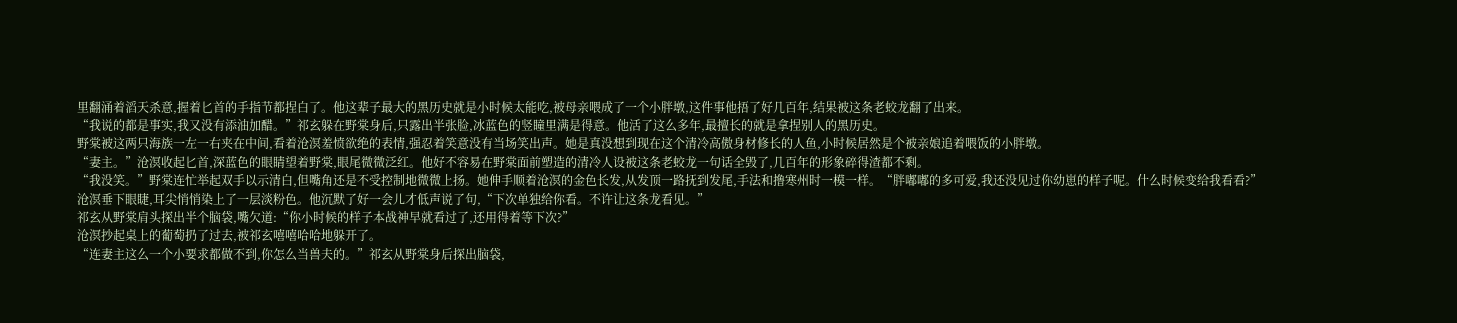里翻涌着滔天杀意,握着匕首的手指节都捏白了。他这辈子最大的黑历史就是小时候太能吃,被母亲喂成了一个小胖墩,这件事他捂了好几百年,结果被这条老蛟龙翻了出来。
“我说的都是事实,我又没有添油加醋。”祁玄躲在野棠身后,只露出半张脸,冰蓝色的竖瞳里满是得意。他活了这么多年,最擅长的就是拿捏别人的黑历史。
野棠被这两只海族一左一右夹在中间,看着沧溟羞愤欲绝的表情,强忍着笑意没有当场笑出声。她是真没想到现在这个清冷高傲身材修长的人鱼,小时候居然是个被亲娘追着喂饭的小胖墩。
“妻主。”沧溟收起匕首,深蓝色的眼睛望着野棠,眼尾微微泛红。他好不容易在野棠面前塑造的清冷人设被这条老蛟龙一句话全毁了,几百年的形象碎得渣都不剩。
“我没笑。”野棠连忙举起双手以示清白,但嘴角还是不受控制地微微上扬。她伸手顺着沧溟的金色长发,从发顶一路抚到发尾,手法和撸寒州时一模一样。“胖嘟嘟的多可爱,我还没见过你幼崽的样子呢。什么时候变给我看看?”
沧溟垂下眼睫,耳尖悄悄染上了一层淡粉色。他沉默了好一会儿才低声说了句,“下次单独给你看。不许让这条龙看见。”
祁玄从野棠肩头探出半个脑袋,嘴欠道:“你小时候的样子本战神早就看过了,还用得着等下次?”
沧溟抄起桌上的葡萄扔了过去,被祁玄嘻嘻哈哈地躲开了。
“连妻主这么一个小要求都做不到,你怎么当兽夫的。”祁玄从野棠身后探出脑袋,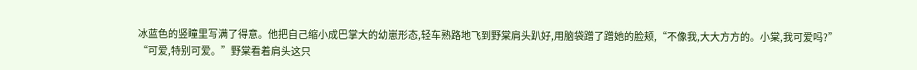冰蓝色的竖瞳里写满了得意。他把自己缩小成巴掌大的幼崽形态,轻车熟路地飞到野棠肩头趴好,用脑袋蹭了蹭她的脸颊,“不像我,大大方方的。小棠,我可爱吗?”
“可爱,特别可爱。”野棠看着肩头这只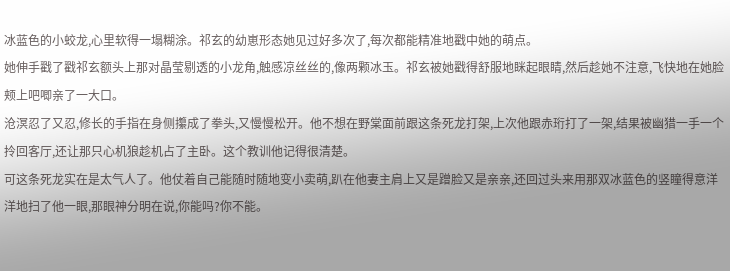冰蓝色的小蛟龙,心里软得一塌糊涂。祁玄的幼崽形态她见过好多次了,每次都能精准地戳中她的萌点。
她伸手戳了戳祁玄额头上那对晶莹剔透的小龙角,触感凉丝丝的,像两颗冰玉。祁玄被她戳得舒服地眯起眼睛,然后趁她不注意,飞快地在她脸颊上吧唧亲了一大口。
沧溟忍了又忍,修长的手指在身侧攥成了拳头,又慢慢松开。他不想在野棠面前跟这条死龙打架,上次他跟赤珩打了一架,结果被幽猎一手一个拎回客厅,还让那只心机狼趁机占了主卧。这个教训他记得很清楚。
可这条死龙实在是太气人了。他仗着自己能随时随地变小卖萌,趴在他妻主肩上又是蹭脸又是亲亲,还回过头来用那双冰蓝色的竖瞳得意洋洋地扫了他一眼,那眼神分明在说,你能吗?你不能。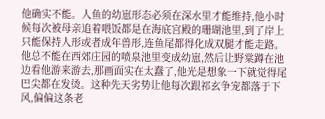他确实不能。人鱼的幼崽形态必须在深水里才能维持,他小时候每次被母亲追着喂饭都是在海底宫殿的珊瑚池里,到了岸上只能保持人形或者成年兽形,连鱼尾都得化成双腿才能走路。
他总不能在西郊庄园的喷泉池里变成幼崽,然后让野棠蹲在池边看他游来游去,那画面实在太蠢了,他光是想象一下就觉得尾巴尖都在发烫。这种先天劣势让他每次跟祁玄争宠都落于下风,偏偏这条老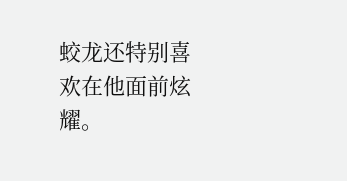蛟龙还特别喜欢在他面前炫耀。